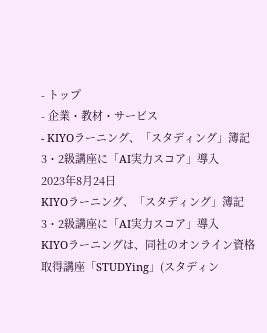- トップ
- 企業・教材・サービス
- KIYOラーニング、「スタディング」簿記3・2級講座に「AI実力スコア」導入
2023年8月24日
KIYOラーニング、「スタディング」簿記3・2級講座に「AI実力スコア」導入
KIYOラーニングは、同社のオンライン資格取得講座「STUDYing」(スタディン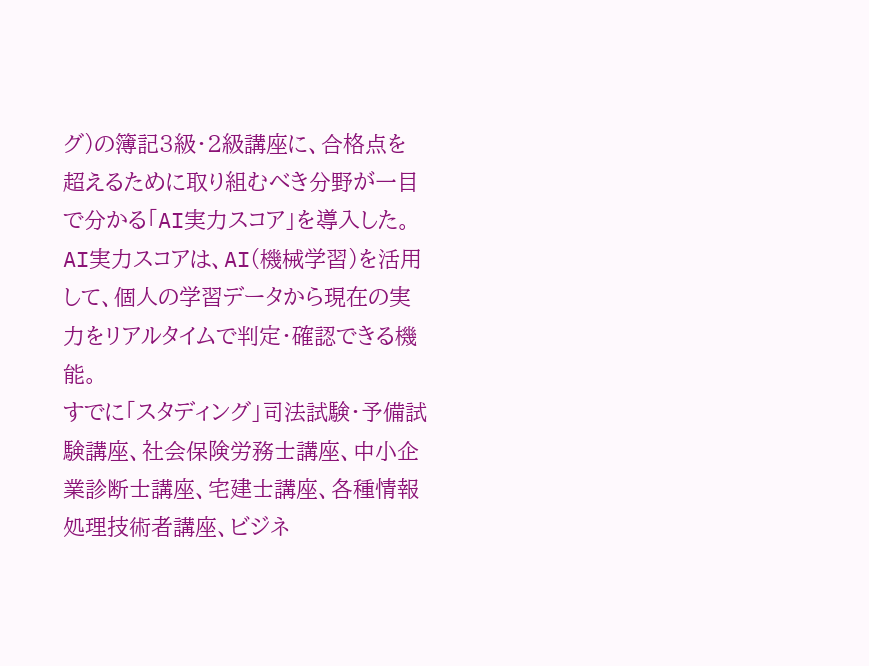グ)の簿記3級・2級講座に、合格点を超えるために取り組むべき分野が一目で分かる「AI実力スコア」を導入した。
AI実力スコアは、AI(機械学習)を活用して、個人の学習データから現在の実力をリアルタイムで判定・確認できる機能。
すでに「スタディング」司法試験・予備試験講座、社会保険労務士講座、中小企業診断士講座、宅建士講座、各種情報処理技術者講座、ビジネ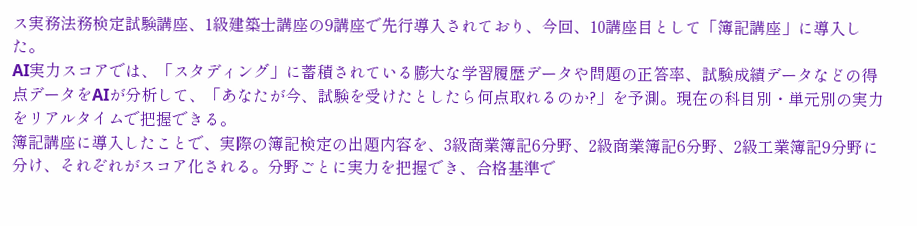ス実務法務検定試験講座、1級建築士講座の9講座で先行導入されており、今回、10講座目として「簿記講座」に導入した。
AI実力スコアでは、「スタディング」に蓄積されている膨大な学習履歴データや問題の正答率、試験成績データなどの得点データをAIが分析して、「あなたが今、試験を受けたとしたら何点取れるのか?」を予測。現在の科目別・単元別の実力をリアルタイムで把握できる。
簿記講座に導入したことで、実際の簿記検定の出題内容を、3級商業簿記6分野、2級商業簿記6分野、2級工業簿記9分野に分け、それぞれがスコア化される。分野ごとに実力を把握でき、合格基準で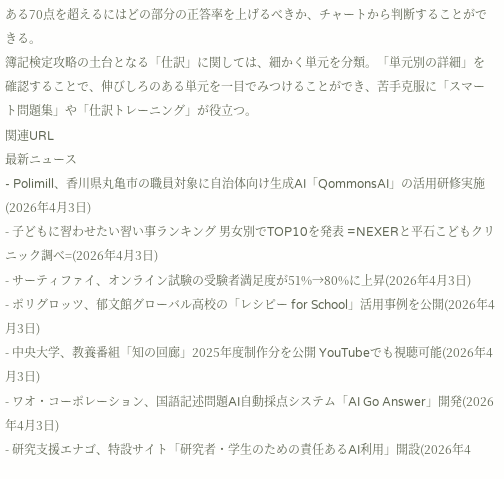ある70点を超えるにはどの部分の正答率を上げるべきか、チャートから判断することができる。
簿記検定攻略の土台となる「仕訳」に関しては、細かく単元を分類。「単元別の詳細」を確認することで、伸びしろのある単元を一目でみつけることができ、苦手克服に「スマート問題集」や「仕訳トレーニング」が役立つ。
関連URL
最新ニュース
- Polimill、香川県丸亀市の職員対象に自治体向け生成AI「QommonsAI」の活用研修実施(2026年4月3日)
- 子どもに習わせたい習い事ランキング 男女別でTOP10を発表 =NEXERと平石こどもクリニック調べ=(2026年4月3日)
- サーティファイ、オンライン試験の受験者満足度が51%→80%に上昇(2026年4月3日)
- ポリグロッツ、郁文館グローバル高校の「レシピー for School」活用事例を公開(2026年4月3日)
- 中央大学、教養番組「知の回廊」2025年度制作分を公開 YouTubeでも視聴可能(2026年4月3日)
- ワオ・コーポレーション、国語記述問題AI自動採点システム「AI Go Answer」開発(2026年4月3日)
- 研究支援エナゴ、特設サイト「研究者・学生のための責任あるAI利用」開設(2026年4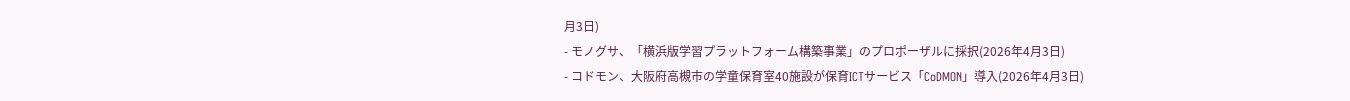月3日)
- モノグサ、「横浜版学習プラットフォーム構築事業」のプロポーザルに採択(2026年4月3日)
- コドモン、大阪府高槻市の学童保育室40施設が保育ICTサービス「CoDMON」導入(2026年4月3日)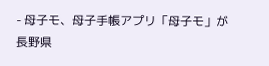- 母子モ、母子手帳アプリ「母子モ」が長野県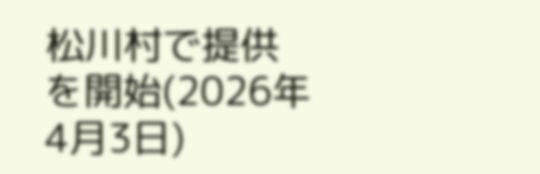松川村で提供を開始(2026年4月3日)